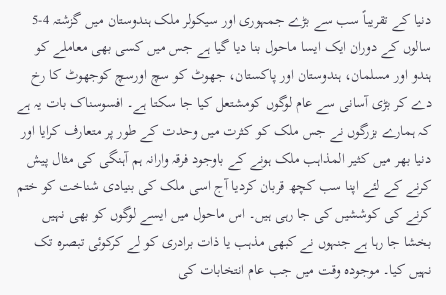دنیا کے تقریباً سب سے بڑے جمہوری اور سیکولر ملک ہندوستان میں گزشتہ 4-5 سالوں کے دوران ایک ایسا ماحول بنا دیا گیا ہے جس میں کسی بھی معاملے کو ہندو اور مسلمان، ہندوستان اور پاکستان، جھوٹ کو سچ اورسچ کوجھوٹ کا رخ دے کر بڑی آسانی سے عام لوگوں کومشتعل کیا جا سکتا ہے۔ افسوسناک بات یہ ہے کہ ہمارے بزرگوں نے جس ملک کو کثرت میں وحدت کے طور پر متعارف کرایا اور دنیا بھر میں کثیر المذاہب ملک ہونے کے باوجود فرقہ وارانہ ہم آہنگی کی مثال پیش کرنے کے لئے اپنا سب کچھ قربان کردیا آج اسی ملک کی بنیادی شناخت کو ختم کرنے کی کوششیں کی جا رہی ہیں۔ اس ماحول میں ایسے لوگوں کو بھی نہیں بخشا جا رہا ہے جنہوں نے کبھی مذہب یا ذات برادری کو لے کرکوئی تبصرہ تک نہیں کیا۔ موجودہ وقت میں جب عام انتخابات کی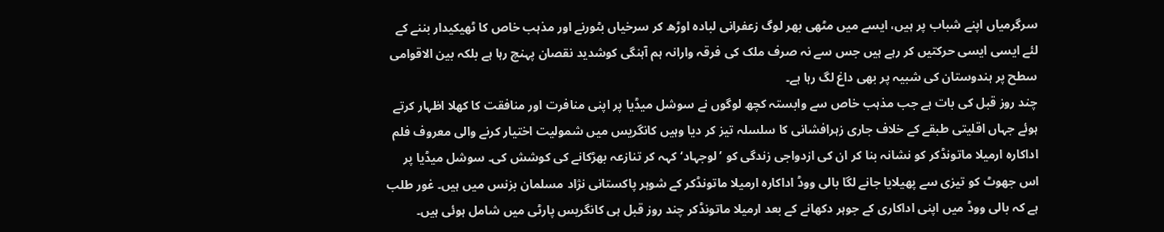سرگرمیاں اپنے شباب پر ہیں، ایسے میں مٹھی بھر لوگ زعفرانی لبادہ اوڑھ کر سرخیاں بٹورنے اور مذہب خاص کا ٹھیکیدار بننے کے لئے ایسی ایسی حرکتیں کر رہے ہیں جس سے نہ صرف ملک کی فرقہ وارانہ ہم آہنگی کوشدید نقصان پہنچ رہا ہے بلکہ بین الاقوامی سطح پر ہندوستان کی شبیہ پر بھی داغ لگ رہا ہے۔
چند روز قبل کی بات ہے جب مذہب خاص سے وابستہ کچھ لوگوں نے سوشل میڈیا پر اپنی منافرت اور منافقت کا کھلا اظہار کرتے ہوئے جہاں اقلیتی طبقے کے خلاف جاری زہرافشانی کا سلسلہ تیز کر دیا وہیں کانگریس میں شمولیت اختیار کرنے والی معروف فلم اداکارہ ارمیلا ماتونڈکر کو نشانہ بنا کر ان کی ازدواجی زندگی کو ’لوجہاد‘ کہہ کر تنازعہ بھڑکانے کی کوشش کی۔ سوشل میڈیا پر اس جھوٹ کو تیزی سے پھیلایا جانے لگا بالی ووڈ اداکارہ ارمیلا ماتونڈکر کے شوہر پاکستانی نژاد مسلمان بزنس میں ہیں۔ غور طلب ہے کہ بالی ووڈ میں اپنی اداکاری کے جوہر دکھانے کے بعد ارمیلا ماتونڈکر چند روز قبل ہی کانگریس پارٹی میں شامل ہوئی ہیں۔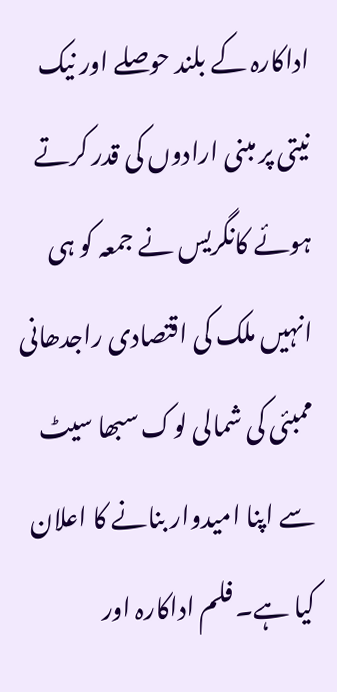اداکارہ کے بلند حوصلے اور نیک نیتی پر مبنی ارادوں کی قدر کرتے ہوئے کانگریس نے جمعہ کو ہی انہیں ملک کی اقتصادی راجدھانی ممبئی کی شمالی لوک سبھا سیٹ سے اپنا امیدوار بنانے کا اعلان کیا ہے۔ فلم اداکارہ اور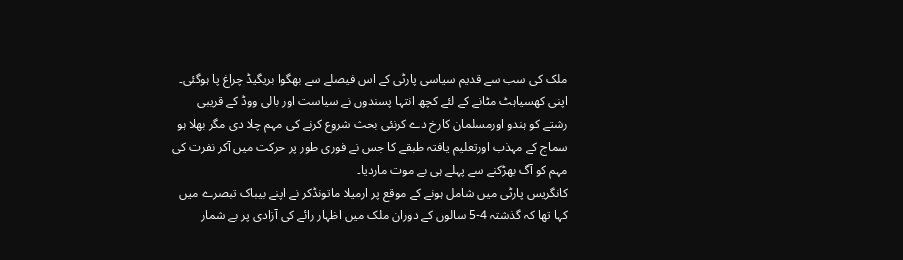ملک کی سب سے قدیم سیاسی پارٹی کے اس فیصلے سے بھگوا بریگیڈ چراغ پا ہوگئی۔ اپنی کھسیاہٹ مٹانے کے لئے کچھ انتہا پسندوں نے سیاست اور بالی ووڈ کے قریبی رشتے کو ہندو اورمسلمان کارخ دے کرنئی بحث شروع کرنے کی مہم چلا دی مگر بھلا ہو سماج کے مہذب اورتعلیم یافتہ طبقے کا جس نے فوری طور پر حرکت میں آکر نفرت کی مہم کو آگ بھڑکنے سے پہلے ہی بے موت ماردیا۔
کانگریس پارٹی میں شامل ہونے کے موقع پر ارمیلا ماتونڈکر نے اپنے بیباک تبصرے میں کہا تھا کہ گذشتہ 4-5 سالوں کے دوران ملک میں اظہار رائے کی آزادی پر بے شمار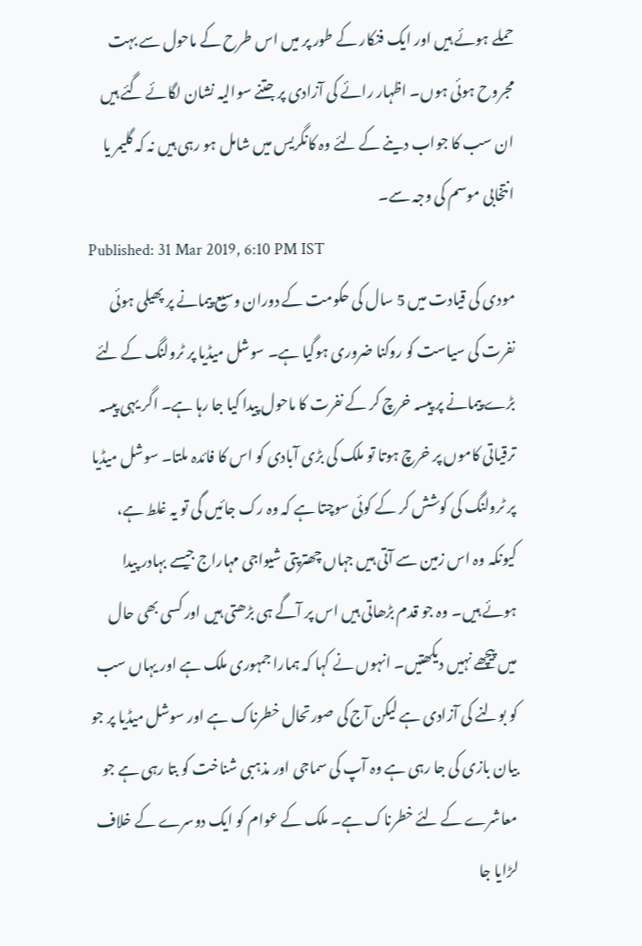حملے ہوئے ہیں اور ایک فنکار کے طور پر میں اس طرح کے ماحول سے بہت مجروح ہوئی ہوں۔ اظہار رائے کی آزادی پر جتنے سوالیہ نشان لگائے گئے ہیں ان سب کا جواب دینے کے لئے وہ کانگریس میں شامل ہو رہی ہیں نہ کہ گلیمر یا انتخابی موسم کی وجہ سے۔
Published: 31 Mar 2019, 6:10 PM IST
مودی کی قیادت میں 5 سال کی حکومت کے دوران وسیع پیمانے پر پھیلی ہوئی نفرت کی سیاست کو روکنا ضروری ہوگیا ہے۔ سوشل میڈیا پر ٹرولنگ کے لئے بڑے پیمانے پر پیسہ خرچ کر کے نفرت کا ماحول پیدا کیا جا رہا ہے۔ اگر یہی پیسہ ترقیاتی کاموں پر خرچ ہوتا تو ملک کی بڑی آبادی کو اس کا فائدہ ملتا۔ سوشل میڈیا پر ٹرولنگ کی کوشش کر کے کوئی سوچتا ہے کہ وہ رک جائیں گی تو یہ غلط ہے، کیونکہ وہ اس زمین سے آتی ہیں جہاں چھترپتی شیواجی مہاراج جیسے بہادر پیدا ہوئے ہیں۔ وہ جو قدم بڑھاتی ہیں اس پر آگے ہی بڑھتی ہیں اور کسی بھی حال میں پیچھے نہیں دیکھتیں۔ انہوں نے کہا کہ ہمارا جمہوری ملک ہے اور یہاں سب کو بولنے کی آزادی ہے لیکن آج کی صورتحال خطرناک ہے اور سوشل میڈیا پر جو بیان بازی کی جا رہی ہے وہ آپ کی سماجی اور مذہبی شناخت کو بتا رہی ہے جو معاشرے کے لئے خطرناک ہے۔ ملک کے عوام کو ایک دوسرے کے خلاف لڑایا جا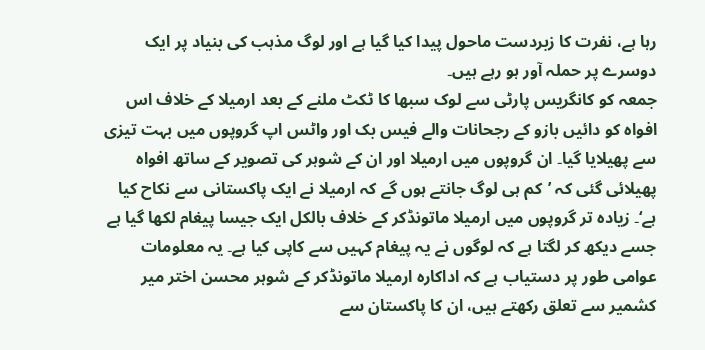رہا ہے، نفرت کا زبردست ماحول پیدا کیا گیا ہے اور لوگ مذہب کی بنیاد پر ایک دوسرے پر حملہ آور ہو رہے ہیں۔
جمعہ کو کانگریس پارٹی سے لوک سبھا کا ٹکٹ ملنے کے بعد ارمیلا کے خلاف اس افواہ کو دائیں بازو کے رجحانات والے فیس بک اور واٹس اپ گروپوں میں بہت تیزی سے پھیلایا گیا۔ ان گروپوں میں ارمیلا اور ان کے شوہر کی تصویر کے ساتھ افواہ پھیلائی گئی کہ ’کم ہی لوگ جانتے ہوں گے کہ ارمیلا نے ایک پاکستانی سے نکاح کیا ہے‘۔ زیادہ تر گروپوں میں ارمیلا ماتونڈکر کے خلاف بالکل ایک جیسا پیغام لکھا گیا ہے جسے دیکھ کر لگتا ہے کہ لوگوں نے یہ پیغام کہیں سے کاپی کیا ہے۔ یہ معلومات عوامی طور پر دستیاب ہے کہ اداکارہ ارمیلا ماتونڈکر کے شوہر محسن اختر میر کشمیر سے تعلق رکھتے ہیں، ان کا پاکستان سے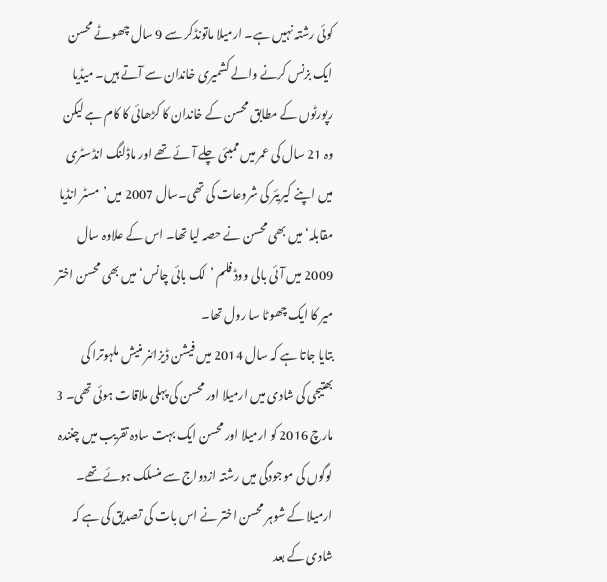کوئی رشتہ نہیں ہے۔ ارمیلا ماتونڈکر سے 9 سال چھوٹے محسن ایک بزنس کرنے والے کشمیری خاندان سے آتے ہیں۔ میڈیا رپورٹوں کے مطابق محسن کے خاندان کا کڑھائی کا کام ہے لیکن وہ 21 سال کی عمر میں ممبئی چلے آئے تھے اور ماڈلنگ انڈسٹری میں اپنے کیریئر کی شروعات کی تھی۔سال 2007 میں’مسٹر انڈیا مقابلہ‘ میں بھی محسن نے حصہ لیا تھا۔ اس کے علاوہ سال 2009 میں آئی بالی ووڈ فلم ’لک بائی چانس‘ میں بھی محسن اختر میر کا ایک چھوٹا سا رول تھا۔
بتایا جاتا ہے کہ سال 2014 میں فیشن ڈیزائنر منیش ملہوترا کی بھتیجی کی شادی میں ارمیلا اور محسن کی پہلی ملاقات ہوئی تھی۔ 3 مارچ 2016 کو ارمیلا اور محسن ایک بہت سادہ تقریب میں چنندہ لوگوں کی موجودگی میں رشتہ ازدواج سے منسلک ہوئے تھے۔ ارمیلا کے شوہر محسن اختر نے اس بات کی تصدیق کی ہے کہ شادی کے بعد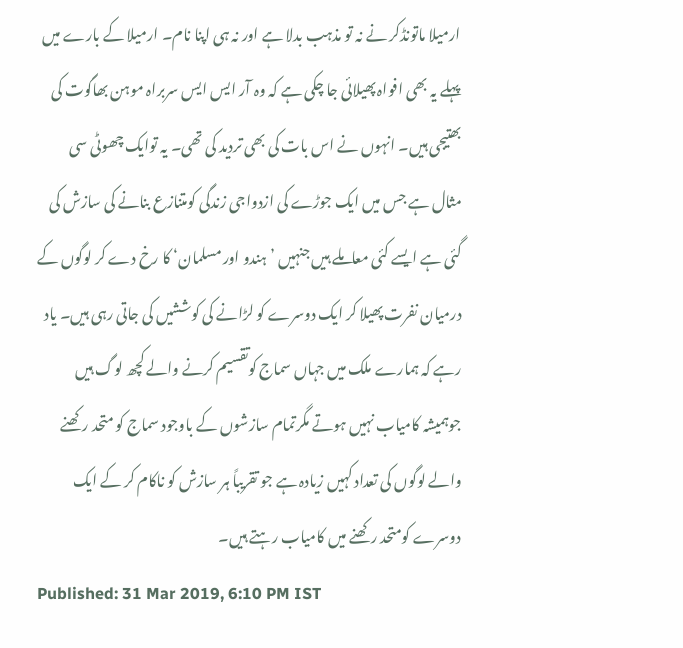ارمیلا ماتونڈکر نے نہ تو مذہب بدلا ہے اور نہ ہی اپنا نام۔ ارمیلا کے بارے میں پہلے یہ بھی افواہ پھیلائی جا چکی ہے کہ وہ آر ایس ایس سربراہ موہن بھاگوت کی بھتیجی ہیں۔ انہوں نے اس بات کی بھی تردید کی تھی۔ یہ توایک چھوٹی سی مثال ہے جس میں ایک جوڑے کی ازدواجی زندگی کومتنازع بنانے کی سازش کی گئی ہے ایسے کئی معاملے ہیں جنہیں ’ہندو اور مسلمان‘ کا رخ دے کر لوگوں کے درمیان نفرت پھیلا کر ایک دوسرے کو لڑانے کی کوششیں کی جاتی رہی ہیں۔ یاد رہے کہ ہمارے ملک میں جہاں سماج کوتقسیم کرنے والے کچھ لوگ ہیں جوہمیشہ کامیاب نہیں ہوتے مگرتمام سازشوں کے باوجود سماج کو متحد رکھنے والے لوگوں کی تعداد کہیں زیادہ ہے جو تقریباً ہر سازش کو ناکام کر کے ایک دوسرے کومتحد رکھنے میں کامیاب رہتے ہیں۔
Published: 31 Mar 2019, 6:10 PM IST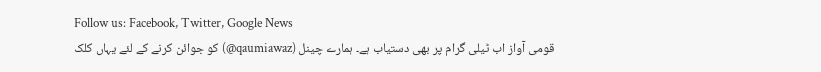Follow us: Facebook, Twitter, Google News
قومی آواز اب ٹیلی گرام پر بھی دستیاب ہے۔ ہمارے چینل (qaumiawaz@) کو جوائن کرنے کے لئے یہاں کلک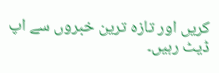کریں اور تازہ ترین خبروں سے اپ ڈیٹ رہیں۔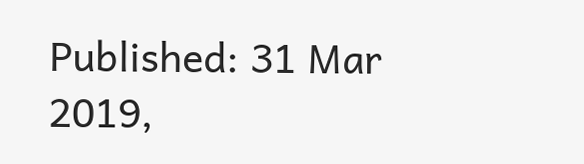Published: 31 Mar 2019,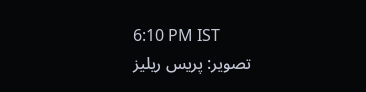6:10 PM IST
تصویر: پریس ریلیز